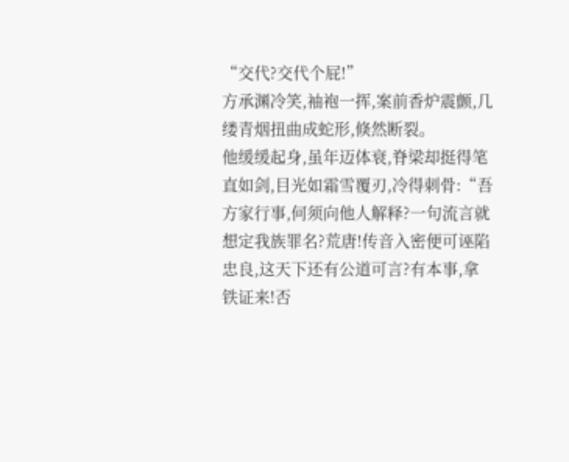“交代?交代个屁!”
方承渊冷笑,袖袍一挥,案前香炉震颤,几缕青烟扭曲成蛇形,倏然断裂。
他缓缓起身,虽年迈体衰,脊梁却挺得笔直如剑,目光如霜雪覆刃,冷得刺骨:“吾方家行事,何须向他人解释?一句流言就想定我族罪名?荒唐!传音入密便可诬陷忠良,这天下还有公道可言?有本事,拿铁证来!否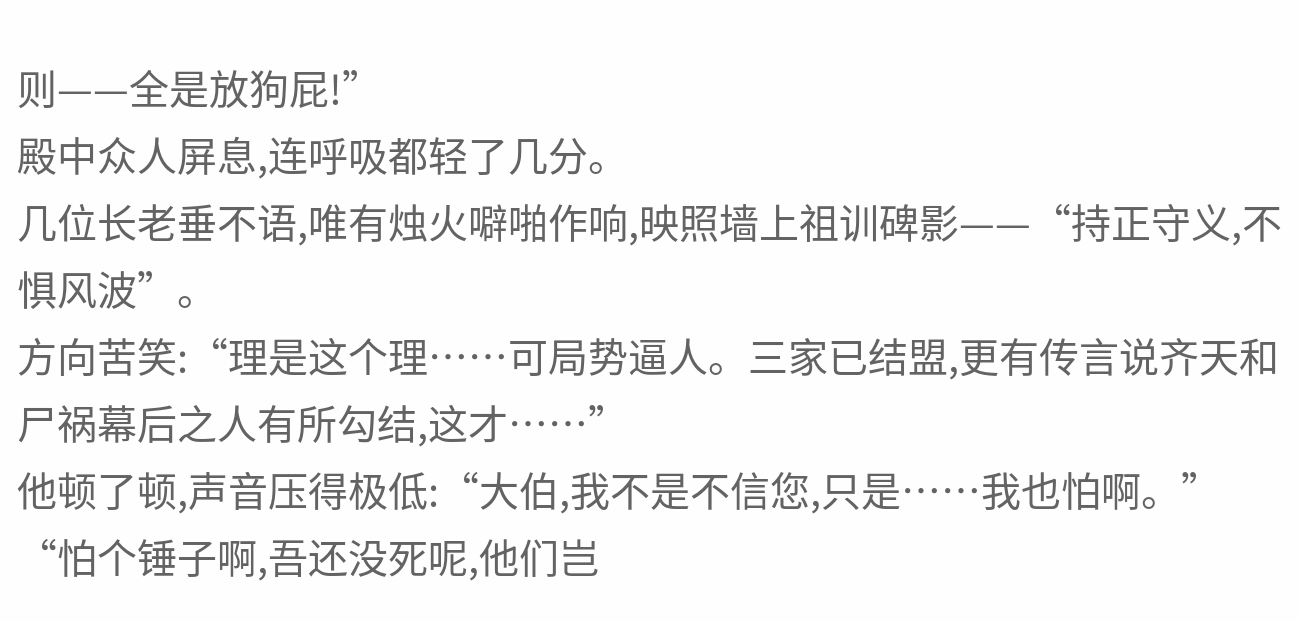则——全是放狗屁!”
殿中众人屏息,连呼吸都轻了几分。
几位长老垂不语,唯有烛火噼啪作响,映照墙上祖训碑影——“持正守义,不惧风波”。
方向苦笑:“理是这个理……可局势逼人。三家已结盟,更有传言说齐天和尸祸幕后之人有所勾结,这才……”
他顿了顿,声音压得极低:“大伯,我不是不信您,只是……我也怕啊。”
“怕个锤子啊,吾还没死呢,他们岂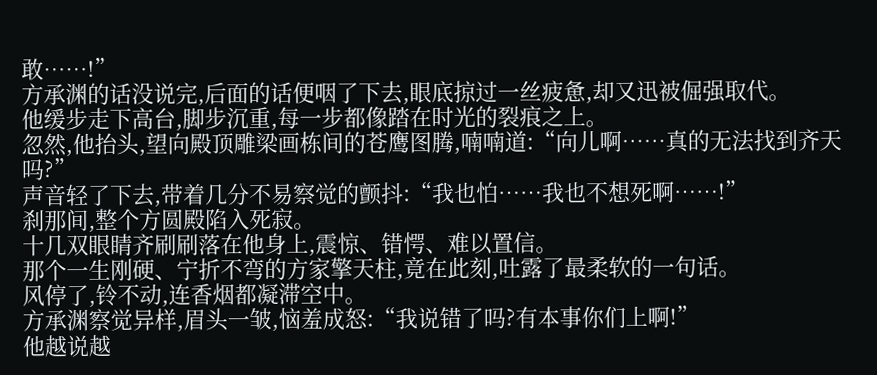敢……!”
方承渊的话没说完,后面的话便咽了下去,眼底掠过一丝疲惫,却又迅被倔强取代。
他缓步走下高台,脚步沉重,每一步都像踏在时光的裂痕之上。
忽然,他抬头,望向殿顶雕梁画栋间的苍鹰图腾,喃喃道:“向儿啊……真的无法找到齐天吗?”
声音轻了下去,带着几分不易察觉的颤抖:“我也怕……我也不想死啊……!”
刹那间,整个方圆殿陷入死寂。
十几双眼睛齐刷刷落在他身上,震惊、错愕、难以置信。
那个一生刚硬、宁折不弯的方家擎天柱,竟在此刻,吐露了最柔软的一句话。
风停了,铃不动,连香烟都凝滞空中。
方承渊察觉异样,眉头一皱,恼羞成怒:“我说错了吗?有本事你们上啊!”
他越说越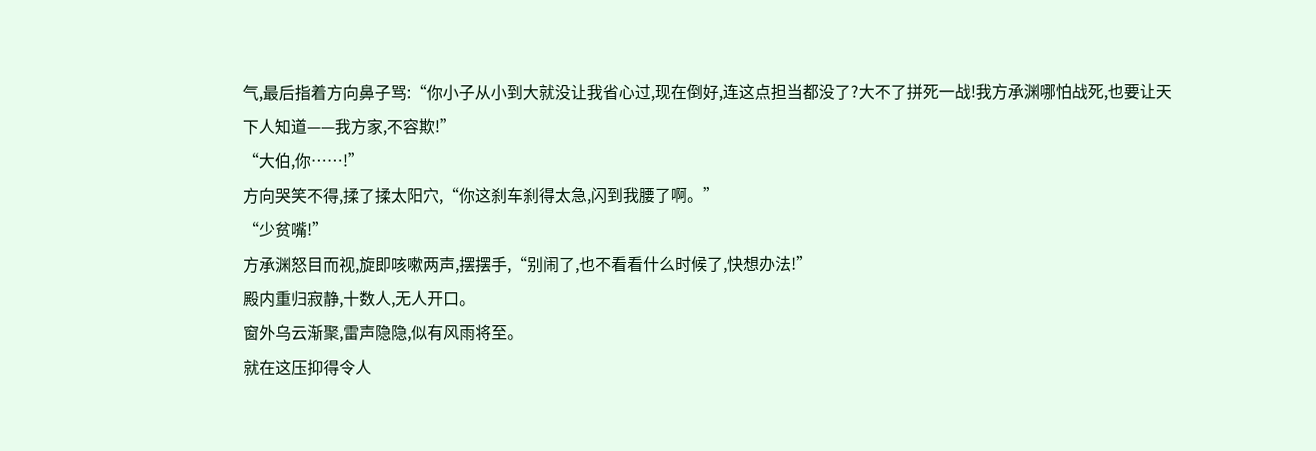气,最后指着方向鼻子骂:“你小子从小到大就没让我省心过,现在倒好,连这点担当都没了?大不了拼死一战!我方承渊哪怕战死,也要让天下人知道——我方家,不容欺!”
“大伯,你……!”
方向哭笑不得,揉了揉太阳穴,“你这刹车刹得太急,闪到我腰了啊。”
“少贫嘴!”
方承渊怒目而视,旋即咳嗽两声,摆摆手,“别闹了,也不看看什么时候了,快想办法!”
殿内重归寂静,十数人,无人开口。
窗外乌云渐聚,雷声隐隐,似有风雨将至。
就在这压抑得令人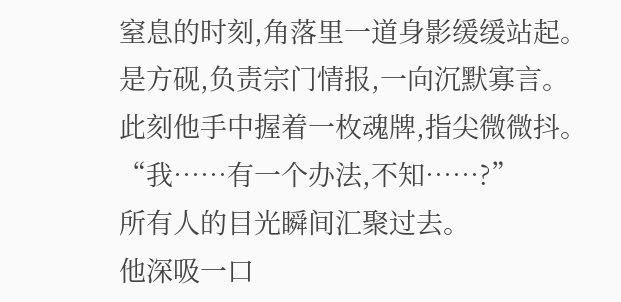窒息的时刻,角落里一道身影缓缓站起。
是方砚,负责宗门情报,一向沉默寡言。
此刻他手中握着一枚魂牌,指尖微微抖。
“我……有一个办法,不知……?”
所有人的目光瞬间汇聚过去。
他深吸一口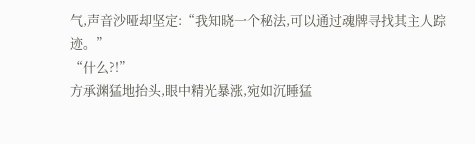气,声音沙哑却坚定:“我知晓一个秘法,可以通过魂牌寻找其主人踪迹。”
“什么?!”
方承渊猛地抬头,眼中精光暴涨,宛如沉睡猛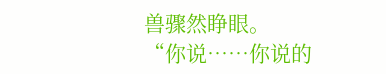兽骤然睁眼。
“你说……你说的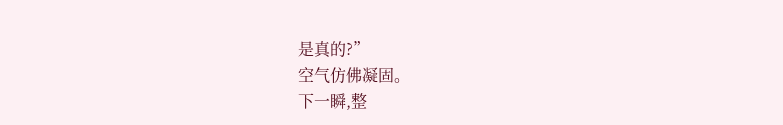是真的?”
空气仿佛凝固。
下一瞬,整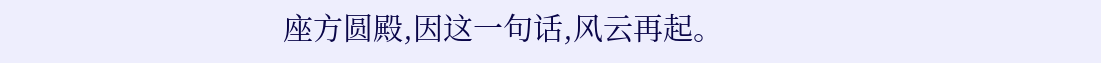座方圆殿,因这一句话,风云再起。